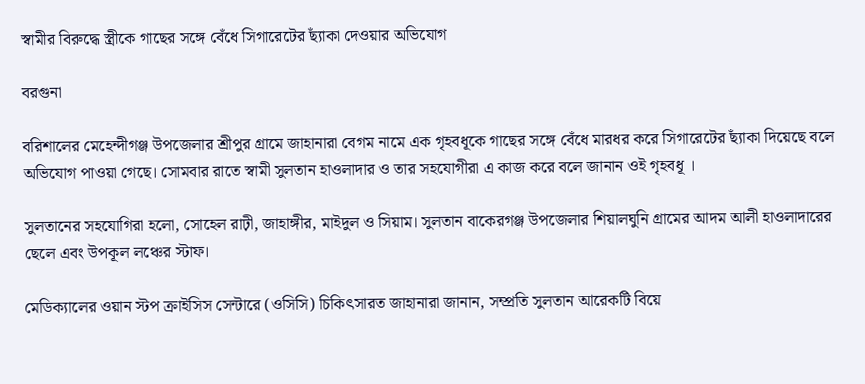স্বামীর বিরুদ্ধে স্ত্রীকে গাছের সঙ্গে বেঁধে সিগারেটের ছ্যাঁকা দেওয়ার অভিযোগ

বরগুনা

বরিশালের মেহেন্দীগঞ্জ উপজেলার শ্রীপুর গ্রামে জাহানারা বেগম নামে এক গৃহবধূকে গাছের সঙ্গে বেঁধে মারধর করে সিগারেটের ছ্যাঁকা দিয়েছে বলে অভিযোগ পাওয়া গেছে। সোমবার রাতে স্বামী সুলতান হাওলাদার ও তার সহযোগীরা এ কাজ করে বলে জানান ওই গৃহবধূ ।

সুলতানের সহযোগিরা হলো, সোহেল রাঢ়ী, জাহাঙ্গীর, মাইদুল ও সিয়াম। সুলতান বাকেরগঞ্জ উপজেলার শিয়ালঘুনি গ্রামের আদম আলী হাওলাদারের ছেলে এবং উপকূল লঞ্চের স্টাফ।

মেডিক্যালের ওয়ান স্টপ ক্রাইসিস সেন্টারে (ওসিসি) চিকিৎসারত জাহানারা জানান, সম্প্রতি সুলতান আরেকটি বিয়ে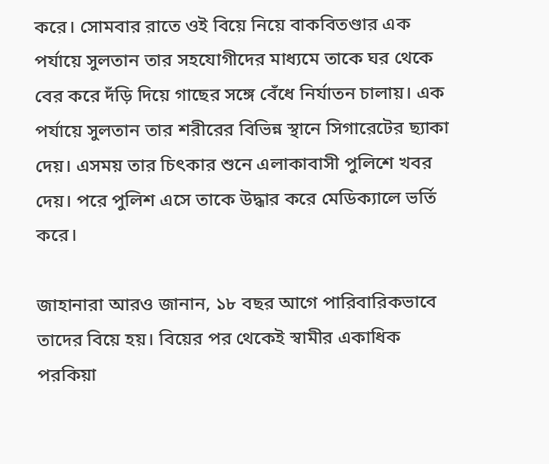করে। সোমবার রাতে ওই বিয়ে নিয়ে বাকবিতণ্ডার এক পর্যায়ে সুলতান তার সহযোগীদের মাধ্যমে তাকে ঘর থেকে বের করে দঁড়ি দিয়ে গাছের সঙ্গে বেঁধে নির্যাতন চালায়। এক পর্যায়ে সুলতান তার শরীরের বিভিন্ন স্থানে সিগারেটের ছ্যাকা দেয়। এসময় তার চিৎকার শুনে এলাকাবাসী পুলিশে খবর দেয়। পরে পুলিশ এসে তাকে উদ্ধার করে মেডিক্যালে ভর্তি করে।

জাহানারা আরও জানান, ১৮ বছর আগে পারিবারিকভাবে তাদের বিয়ে হয়। বিয়ের পর থেকেই স্বামীর একাধিক পরকিয়া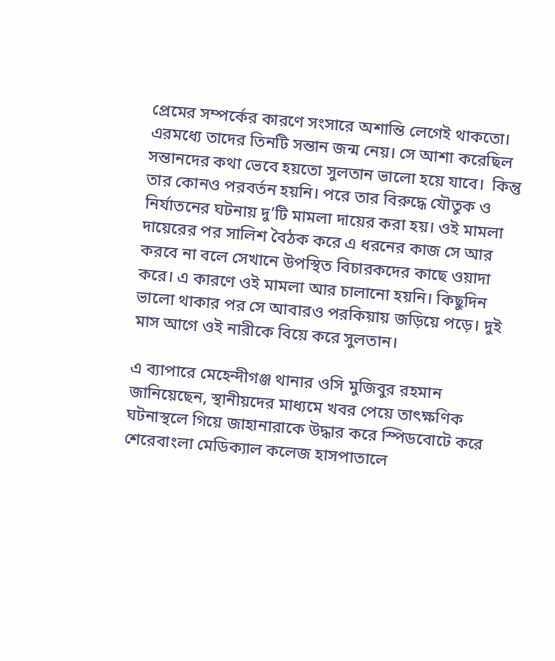প্রেমের সম্পর্কের কারণে সংসারে অশান্তি লেগেই থাকতো। এরমধ্যে তাদের তিনটি সন্তান জন্ম নেয়। সে আশা করেছিল সন্তানদের কথা ভেবে হয়তো সুলতান ভালো হয়ে যাবে।  কিন্তু তার কোনও পরবর্তন হয়নি। পরে তার বিরুদ্ধে যৌতুক ও নির্যাতনের ঘটনায় দু’টি মামলা দায়ের করা হয়। ওই মামলা দায়েরের পর সালিশ বৈঠক করে এ ধরনের কাজ সে আর করবে না বলে সেখানে উপস্থিত বিচারকদের কাছে ওয়াদা করে। এ কারণে ওই মামলা আর চালানো হয়নি। কিছুদিন ভালো থাকার পর সে আবারও পরকিয়ায় জড়িয়ে পড়ে। দুই মাস আগে ওই নারীকে বিয়ে করে সুলতান।

এ ব্যাপারে মেহেন্দীগঞ্জ থানার ওসি মুজিবুর রহমান জানিয়েছেন, স্থানীয়দের মাধ্যমে খবর পেয়ে তাৎক্ষণিক ঘটনাস্থলে গিয়ে জাহানারাকে উদ্ধার করে স্পিডবোটে করে শেরেবাংলা মেডিক্যাল কলেজ হাসপাতালে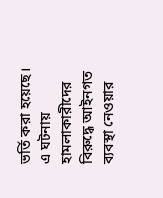ভর্তি করা হয়েছে। এ ঘটনায় হামলাকারীদের বিরুদ্ধে আইনগত ব্যবস্থা নেওয়ার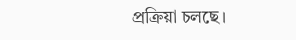প্রক্রিয়া চলছে।